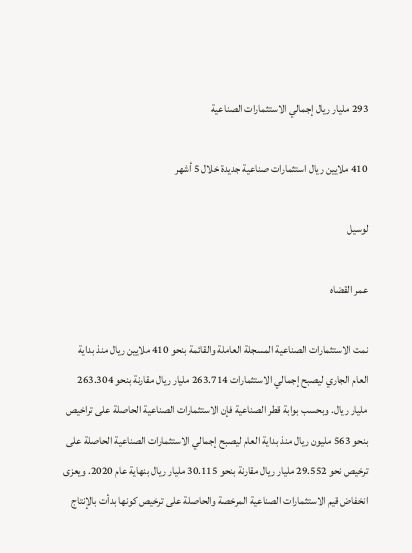293 مليار ريال إجمالي الاستثمارات الصناعية

410 ملايين ريال استثمارات صناعية جديدة خلال 5 أشهر

لوسيل

عمر القضاه

نمت الاستثمارات الصناعية المسجلة العاملة والقائمة بنحو 410 ملايين ريال منذ بداية العام الجاري ليصبح إجمالي الاستثمارات 263.714 مليار ريال مقارنة بنحو 263.304 مليار ريال. وبحسب بوابة قطر الصناعية فإن الاستثمارات الصناعية الحاصلة على تراخيص بنحو 563 مليون ريال منذ بداية العام ليصبح إجمالي الاستثمارات الصناعية الحاصلة على ترخيص نحو 29.552 مليار ريال مقارنة بنحو 30.115 مليار ريال بنهاية عام 2020. ويعزى انخفاض قيم الاستثمارات الصناعية المرخصة والحاصلة على ترخيص كونها بدأت بالإنتاج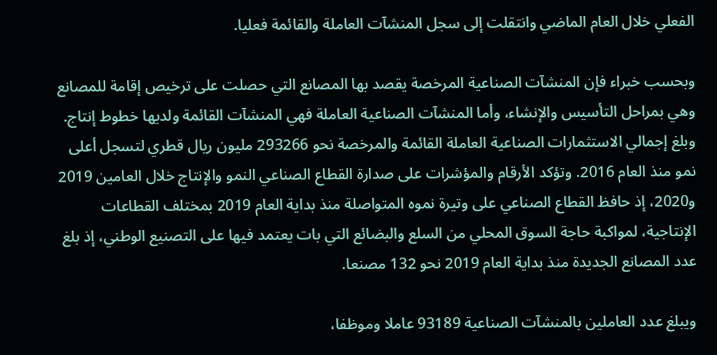الفعلي خلال العام الماضي وانتقلت إلى سجل المنشآت العاملة والقائمة فعليا.

وبحسب خبراء فإن المنشآت الصناعية المرخصة يقصد بها المصانع التي حصلت على ترخيص إقامة للمصانع وهي بمراحل التأسيس والإنشاء، وأما المنشآت الصناعية العاملة فهي المنشآت القائمة ولديها خطوط إنتاج. وبلغ إجمالي الاستثمارات الصناعية العاملة القائمة والمرخصة نحو 293266 مليون ريال قطري لتسجل أعلى نمو منذ العام 2016. وتؤكد الأرقام والمؤشرات على صدارة القطاع الصناعي النمو والإنتاج خلال العامين 2019 و2020، إذ حافظ القطاع الصناعي على وتيرة نموه المتواصلة منذ بداية العام 2019 بمختلف القطاعات الإنتاجية، لمواكبة حاجة السوق المحلي من السلع والبضائع التي بات يعتمد فيها على التصنيع الوطني، إذ بلغ عدد المصانع الجديدة منذ بداية العام 2019 نحو 132 مصنعا.

ويبلغ عدد العاملين بالمنشآت الصناعية 93189 عاملا وموظفا،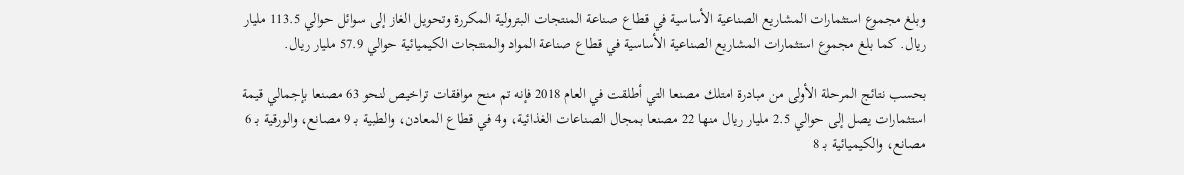وبلغ مجموع استثمارات المشاريع الصناعية الأساسية في قطاع صناعة المنتجات البترولية المكررة وتحويل الغاز إلى سوائل حوالي 113.5 مليار ريال. كما بلغ مجموع استثمارات المشاريع الصناعية الأساسية في قطاع صناعة المواد والمنتجات الكيميائية حوالي 57.9 مليار ريال.

بحسب نتائج المرحلة الأولى من مبادرة امتلك مصنعا التي أطلقت في العام 2018 فإنه تم منح موافقات تراخيص لنحو 63 مصنعا بإجمالي قيمة استثمارات يصل إلى حوالي 2.5 مليار ريال منها 22 مصنعا بمجال الصناعات الغذائية، و4 في قطاع المعادن، والطبية بـ 9 مصانع، والورقية بـ 6 مصانع، والكيميائية بـ 8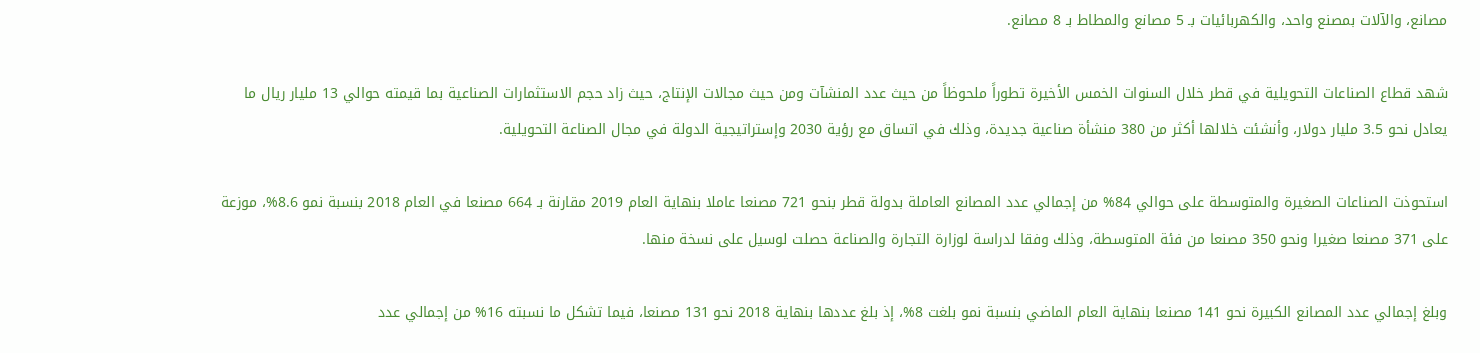مصانع، والآلات بمصنع واحد، والكهربائيات بـ 5 مصانع والمطاط بـ 8 مصانع.

شهد قطاع الصناعات التحويلية في قطر خلال السنوات الخمس الأخيرة تطوراً ملحوظاً من حيث عدد المنشآت ومن حيث مجالات الإنتاج، حيث زاد حجم الاستثمارات الصناعية بما قيمته حوالي 13 مليار ريال ما يعادل نحو 3.5 مليار دولار، وأنشئت خلالها أكثر من 380 منشأة صناعية جديدة، وذلك في اتساق مع رؤية 2030 وإستراتيجية الدولة في مجال الصناعة التحويلية.

استحوذت الصناعات الصغيرة والمتوسطة على حوالي 84% من إجمالي عدد المصانع العاملة بدولة قطر بنحو 721 مصنعا عاملا بنهاية العام 2019 مقارنة بـ 664 مصنعا في العام 2018 بنسبة نمو 8.6%، موزعة على 371 مصنعا صغيرا ونحو 350 مصنعا من فئة المتوسطة، وذلك وفقا لدراسة لوزارة التجارة والصناعة حصلت لوسيل على نسخة منها.

وبلغ إجمالي عدد المصانع الكبيرة نحو 141 مصنعا بنهاية العام الماضي بنسبة نمو بلغت 8%، إذ بلغ عددها بنهاية 2018 نحو 131 مصنعا، فيما تشكل ما نسبته 16% من إجمالي عدد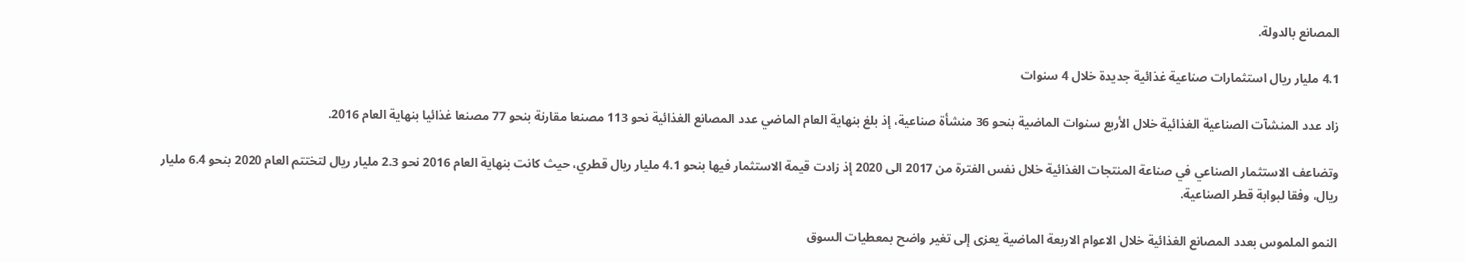المصانع بالدولة.

4.1 مليار ريال استثمارات صناعية غذائية جديدة خلال 4 سنوات

زاد عدد المنشآت الصناعية الغذائية خلال الأربع سنوات الماضية بنحو 36 منشأة صناعية، إذ بلغ بنهاية العام الماضي عدد المصانع الغذائية نحو 113 مصنعا مقارنة بنحو 77 مصنعا غذائيا بنهاية العام 2016.

وتضاعف الاستثمار الصناعي في صناعة المنتجات الغذائية خلال نفس الفترة من 2017 الى 2020 إذ زادت قيمة الاستثمار فيها بنحو 4.1 مليار ريال قطري، حيث كانت بنهاية العام 2016 نحو 2.3 مليار ريال لتختتم العام 2020 بنحو 6.4 مليار ريال، وفقا لبوابة قطر الصناعية.

النمو الملموس بعدد المصانع الغذائية خلال الاعوام الاربعة الماضية يعزى إلى تغير واضح بمعطيات السوق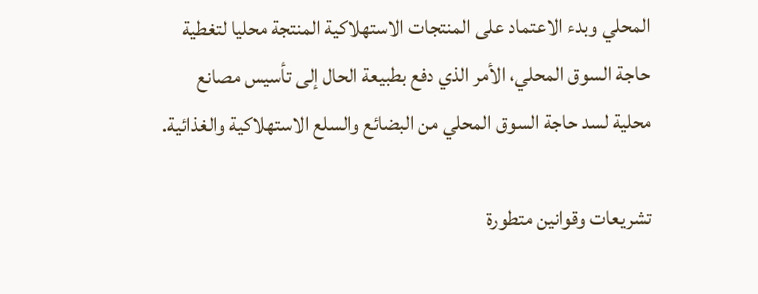المحلي وبدء الاعتماد على المنتجات الاستهلاكية المنتجة محليا لتغطية حاجة السوق المحلي، الأمر الذي دفع بطبيعة الحال إلى تأسيس مصانع محلية لسد حاجة السوق المحلي من البضائع والسلع الاستهلاكية والغذائية.

تشريعات وقوانين متطورة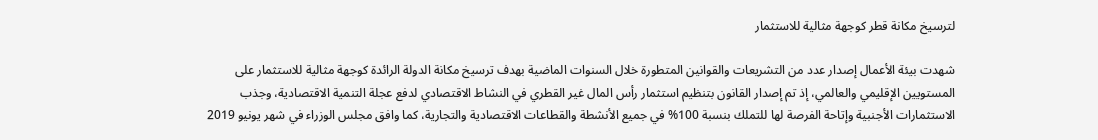لترسيخ مكانة قطر كوجهة مثالية للاستثمار

شهدت بيئة الأعمال إصدار عدد من التشريعات والقوانين المتطورة خلال السنوات الماضية بهدف ترسيخ مكانة الدولة الرائدة كوجهة مثالية للاستثمار على المستويين الإقليمي والعالمي، إذ تم إصدار القانون بتنظيم استثمار رأس المال غير القطري في النشاط الاقتصادي لدفع عجلة التنمية الاقتصادية، وجذب الاستثمارات الأجنبية وإتاحة الفرصة لها للتملك بنسبة 100% في جميع الأنشطة والقطاعات الاقتصادية والتجارية، كما وافق مجلس الوزراء في شهر يونيو 2019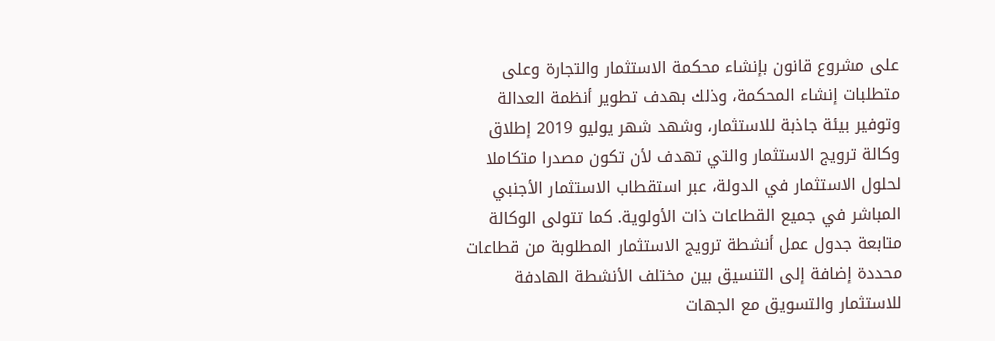على مشروع قانون بإنشاء محكمة الاستثمار والتجارة وعلى متطلبات إنشاء المحكمة، وذلك بهدف تطوير أنظمة العدالة وتوفير بيئة جاذبة للاستثمار، وشهد شهر يوليو 2019 إطلاق وكالة ترويج الاستثمار والتي تهدف لأن تكون مصدرا متكاملا لحلول الاستثمار في الدولة، عبر استقطاب الاستثمار الأجنبي المباشر في جميع القطاعات ذات الأولوية. كما تتولى الوكالة متابعة جدول عمل أنشطة ترويج الاستثمار المطلوبة من قطاعات محددة إضافة إلى التنسيق بين مختلف الأنشطة الهادفة للاستثمار والتسويق مع الجهات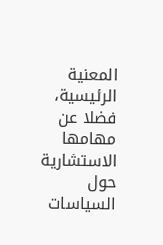المعنية الرئيسية، فضلا عن مهامها الاستشارية حول السياسات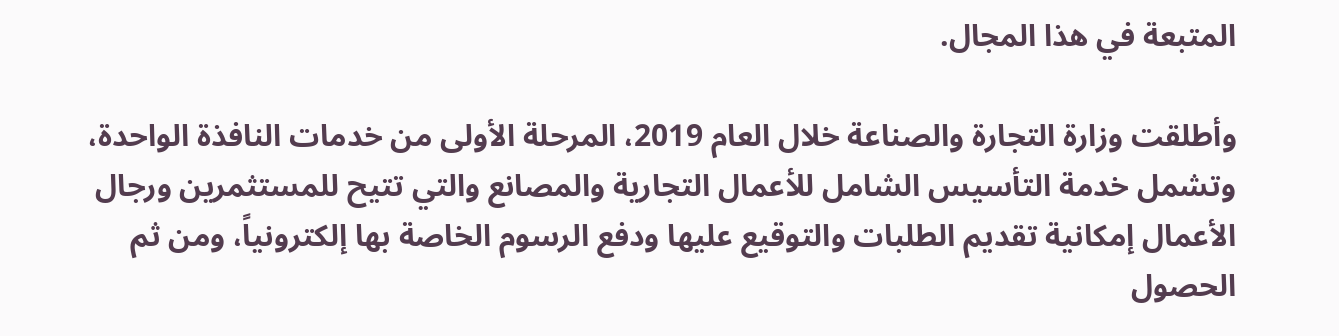المتبعة في هذا المجال.

وأطلقت وزارة التجارة والصناعة خلال العام 2019، المرحلة الأولى من خدمات النافذة الواحدة، وتشمل خدمة التأسيس الشامل للأعمال التجارية والمصانع والتي تتيح للمستثمرين ورجال الأعمال إمكانية تقديم الطلبات والتوقيع عليها ودفع الرسوم الخاصة بها إلكترونياً، ومن ثم الحصول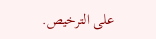على الترخيص.